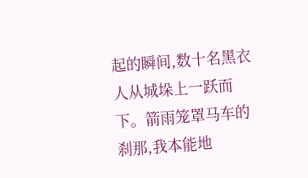起的瞬间,数十名黑衣人从城垛上一跃而下。箭雨笼罩马车的刹那,我本能地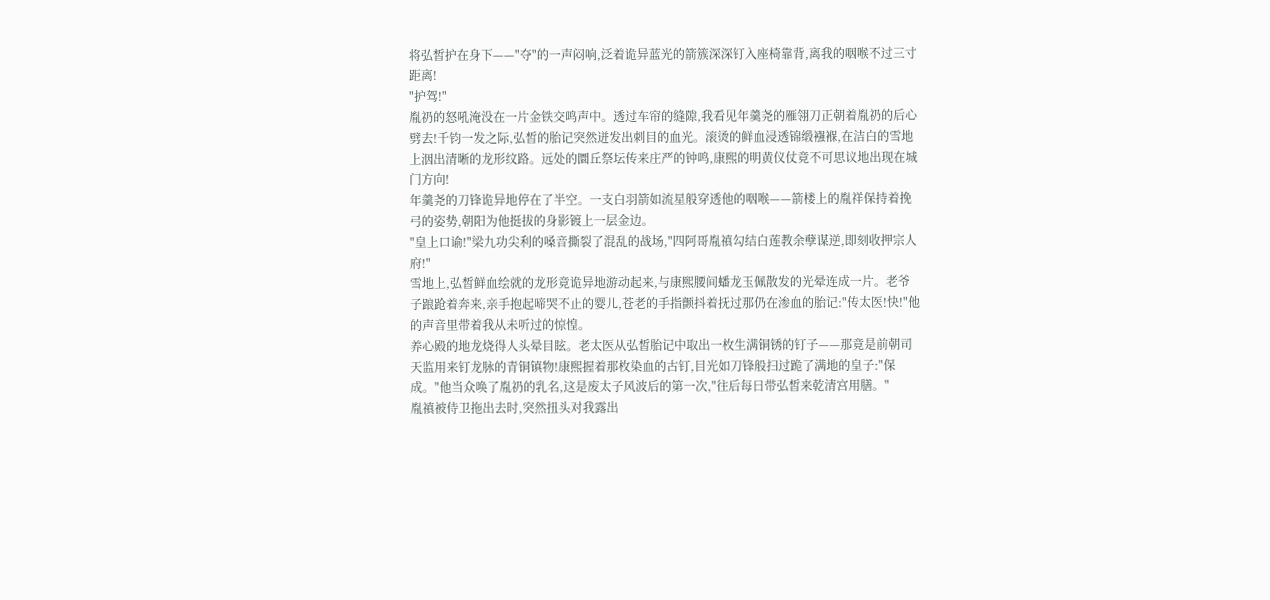将弘皙护在身下——"夺"的一声闷响,泛着诡异蓝光的箭簇深深钉入座椅靠背,离我的咽喉不过三寸距离!
"护驾!"
胤礽的怒吼淹没在一片金铁交鸣声中。透过车帘的缝隙,我看见年羹尧的雁翎刀正朝着胤礽的后心劈去!千钧一发之际,弘皙的胎记突然迸发出刺目的血光。滚烫的鲜血浸透锦缎襁褓,在洁白的雪地上洇出清晰的龙形纹路。远处的圜丘祭坛传来庄严的钟鸣,康熙的明黄仪仗竟不可思议地出现在城门方向!
年羹尧的刀锋诡异地停在了半空。一支白羽箭如流星般穿透他的咽喉——箭楼上的胤祥保持着挽弓的姿势,朝阳为他挺拔的身影镀上一层金边。
"皇上口谕!"梁九功尖利的嗓音撕裂了混乱的战场,"四阿哥胤禛勾结白莲教余孽谋逆,即刻收押宗人府!"
雪地上,弘皙鲜血绘就的龙形竟诡异地游动起来,与康熙腰间蟠龙玉佩散发的光晕连成一片。老爷子踉跄着奔来,亲手抱起啼哭不止的婴儿,苍老的手指颤抖着抚过那仍在渗血的胎记:"传太医!快!"他的声音里带着我从未听过的惊惶。
养心殿的地龙烧得人头晕目眩。老太医从弘皙胎记中取出一枚生满铜锈的钉子——那竟是前朝司天监用来钉龙脉的青铜镇物!康熙握着那枚染血的古钉,目光如刀锋般扫过跪了满地的皇子:"保成。"他当众唤了胤礽的乳名,这是废太子风波后的第一次,"往后每日带弘皙来乾清宫用膳。"
胤禛被侍卫拖出去时,突然扭头对我露出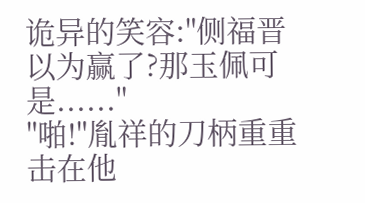诡异的笑容:"侧福晋以为赢了?那玉佩可是......"
"啪!"胤祥的刀柄重重击在他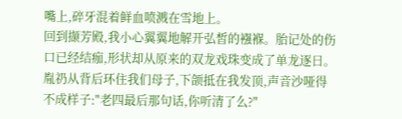嘴上,碎牙混着鲜血喷溅在雪地上。
回到撷芳殿,我小心翼翼地解开弘皙的襁褓。胎记处的伤口已经结痂,形状却从原来的双龙戏珠变成了单龙逐日。胤礽从背后环住我们母子,下颌抵在我发顶,声音沙哑得不成样子:"老四最后那句话,你听清了么?"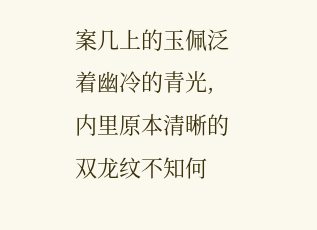案几上的玉佩泛着幽冷的青光,内里原本清晰的双龙纹不知何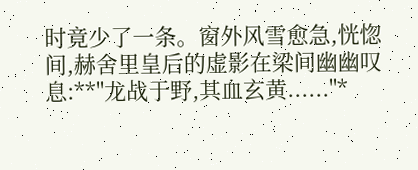时竟少了一条。窗外风雪愈急,恍惚间,赫舍里皇后的虚影在梁间幽幽叹息:**"龙战于野,其血玄黄......"*